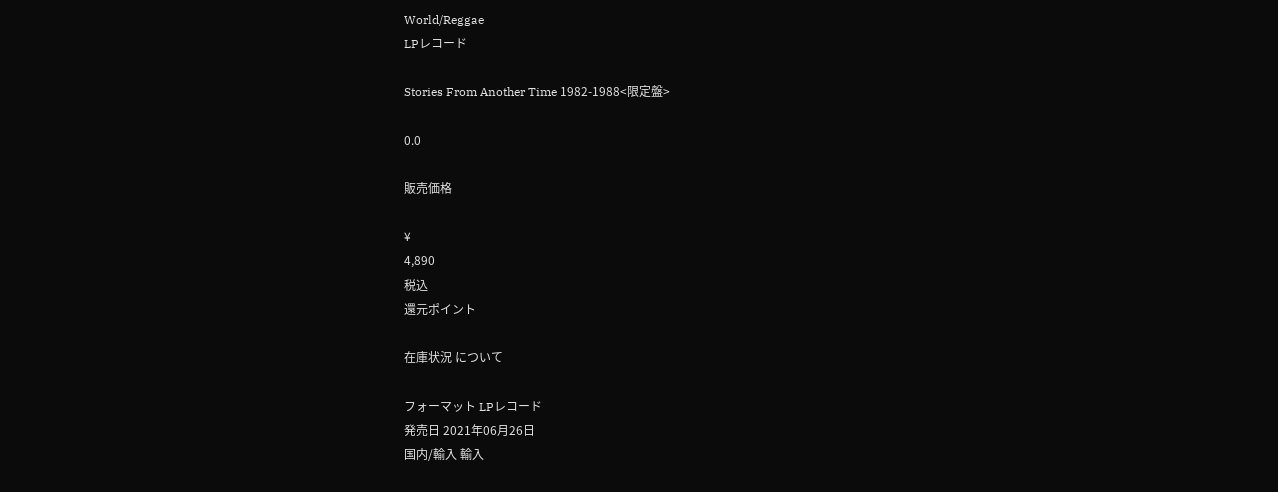World/Reggae
LPレコード

Stories From Another Time 1982-1988<限定盤>

0.0

販売価格

¥
4,890
税込
還元ポイント

在庫状況 について

フォーマット LPレコード
発売日 2021年06月26日
国内/輸入 輸入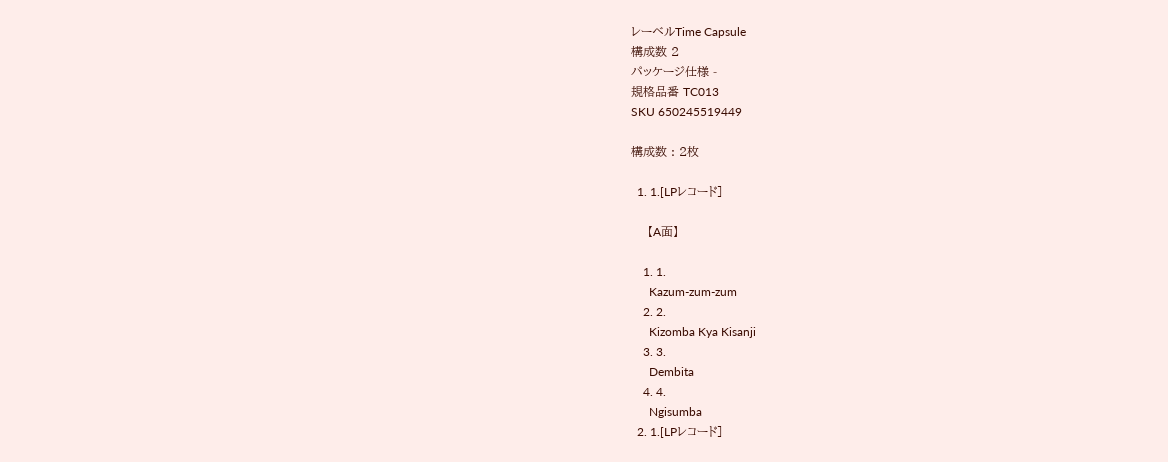レーベルTime Capsule
構成数 2
パッケージ仕様 -
規格品番 TC013
SKU 650245519449

構成数 : 2枚

  1. 1.[LPレコード]

    【A面】

    1. 1.
      Kazum-zum-zum
    2. 2.
      Kizomba Kya Kisanji
    3. 3.
      Dembita
    4. 4.
      Ngisumba
  2. 1.[LPレコード]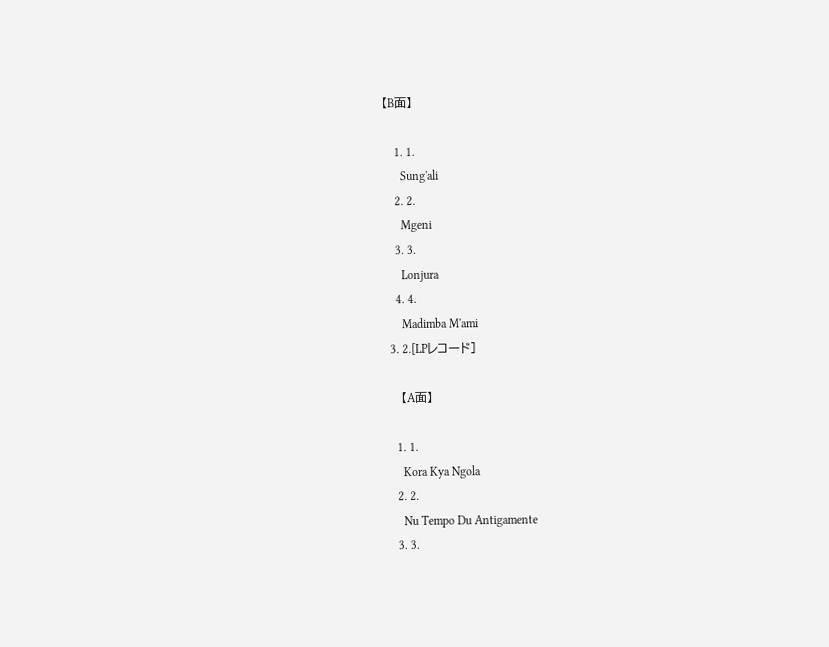【B面】

    1. 1.
      Sung'ali
    2. 2.
      Mgeni
    3. 3.
      Lonjura
    4. 4.
      Madimba M'ami
  3. 2.[LPレコード]

    【A面】

    1. 1.
      Kora Kya Ngola
    2. 2.
      Nu Tempo Du Antigamente
    3. 3.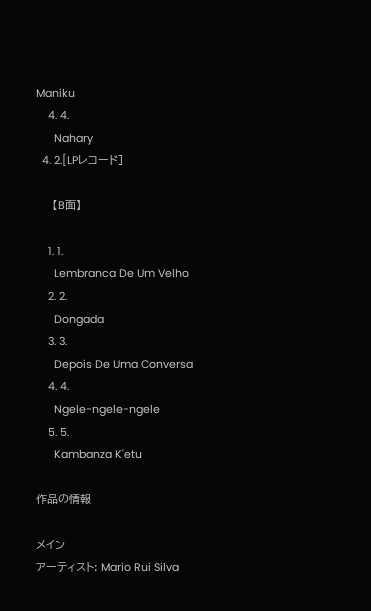Maniku
    4. 4.
      Nahary
  4. 2.[LPレコード]

    【B面】

    1. 1.
      Lembranca De Um Velho
    2. 2.
      Dongada
    3. 3.
      Depois De Uma Conversa
    4. 4.
      Ngele-ngele-ngele
    5. 5.
      Kambanza K'etu

作品の情報

メイン
アーティスト: Mario Rui Silva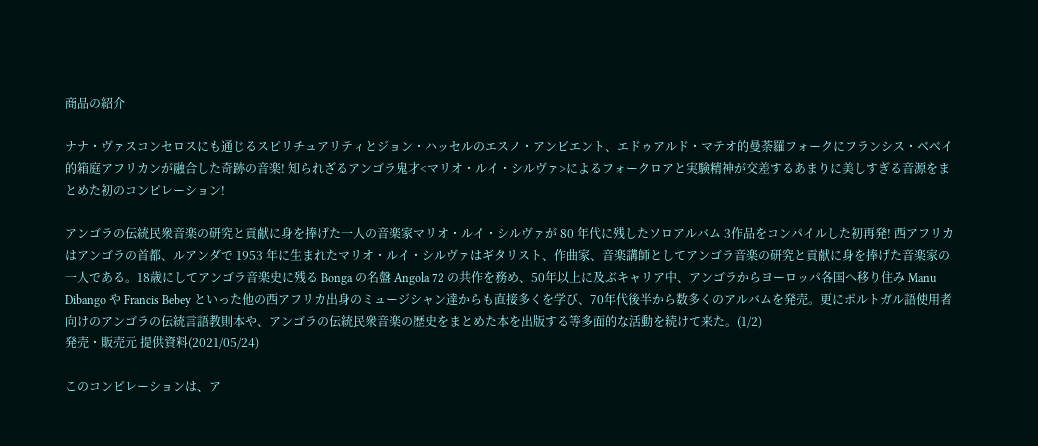商品の紹介

ナナ・ヴァスコンセロスにも通じるスピリチュアリティとジョン・ハッセルのエスノ・アンビエント、エドゥアルド・マテオ的曼荼羅フォークにフランシス・ベベイ的箱庭アフリカンが融合した奇跡の音楽! 知られざるアンゴラ鬼才<マリオ・ルイ・シルヴァ>によるフォークロアと実験精神が交差するあまりに美しすぎる音源をまとめた初のコンピレーション!

アンゴラの伝統民衆音楽の研究と貢献に身を捧げた一人の音楽家マリオ・ルイ・シルヴァが 80 年代に残したソロアルバム 3作品をコンパイルした初再発! 西アフリカはアンゴラの首都、ルアンダで 1953 年に生まれたマリオ・ルイ・シルヴァはギタリスト、作曲家、音楽講師としてアンゴラ音楽の研究と貢献に身を捧げた音楽家の一人である。18歳にしてアンゴラ音楽史に残る Bonga の名盤 Angola 72 の共作を務め、50年以上に及ぶキャリア中、アンゴラからヨーロッパ各国へ移り住み Manu Dibango や Francis Bebey といった他の西アフリカ出身のミュージシャン達からも直接多くを学び、70年代後半から数多くのアルバムを発売。更にポルトガル語使用者向けのアンゴラの伝統言語教則本や、アンゴラの伝統民衆音楽の歴史をまとめた本を出版する等多面的な活動を続けて来た。(1/2)
発売・販売元 提供資料(2021/05/24)

このコンピレーションは、ア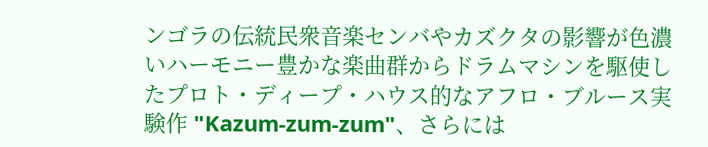ンゴラの伝統民衆音楽センバやカズクタの影響が色濃いハーモニー豊かな楽曲群からドラムマシンを駆使したプロト・ディープ・ハウス的なアフロ・ブルース実験作 "Kazum-zum-zum"、さらには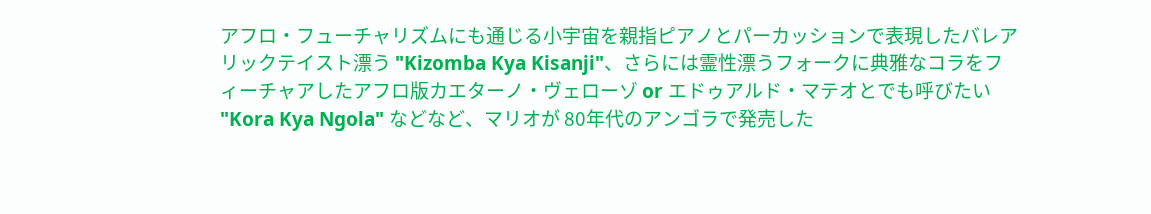アフロ・フューチャリズムにも通じる小宇宙を親指ピアノとパーカッションで表現したバレアリックテイスト漂う "Kizomba Kya Kisanji"、さらには霊性漂うフォークに典雅なコラをフィーチャアしたアフロ版カエターノ・ヴェローゾ or エドゥアルド・マテオとでも呼びたい "Kora Kya Ngola" などなど、マリオが 80年代のアンゴラで発売した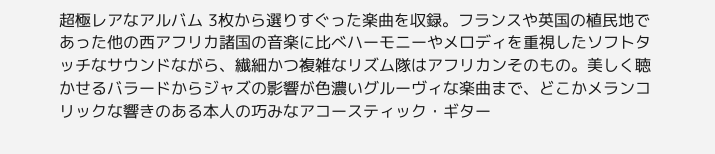超極レアなアルバム 3枚から選りすぐった楽曲を収録。フランスや英国の植民地であった他の西アフリカ諸国の音楽に比べハーモニーやメロディを重視したソフトタッチなサウンドながら、繊細かつ複雑なリズム隊はアフリカンそのもの。美しく聴かせるバラードからジャズの影響が色濃いグルーヴィな楽曲まで、どこかメランコリックな響きのある本人の巧みなアコースティック・ギター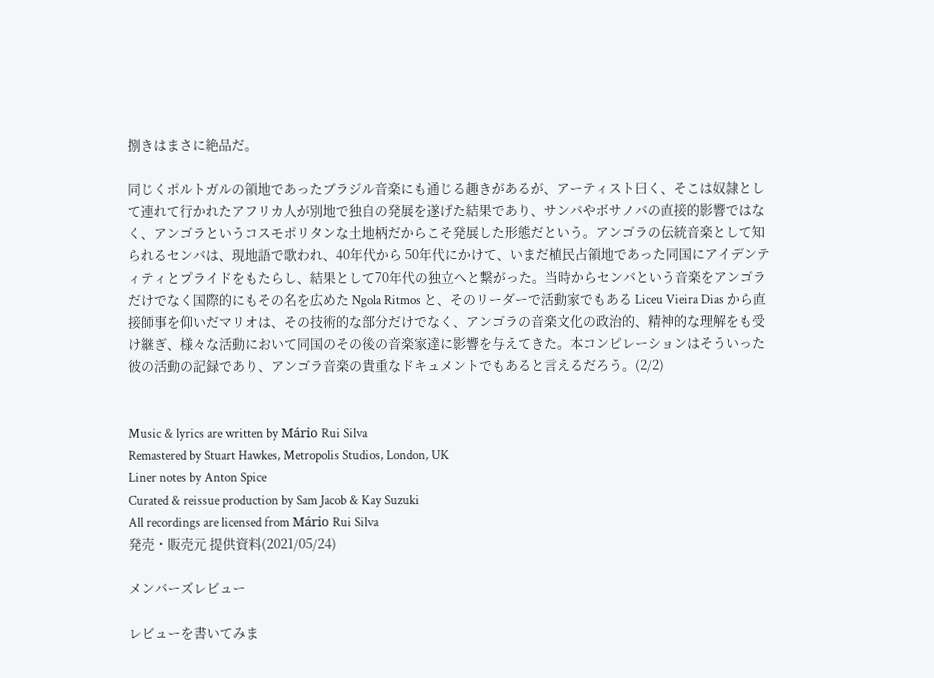捌きはまさに絶品だ。

同じくポルトガルの領地であったブラジル音楽にも通じる趣きがあるが、アーティスト曰く、そこは奴隷として連れて行かれたアフリカ人が別地で独自の発展を遂げた結果であり、サンバやボサノバの直接的影響ではなく、アンゴラというコスモポリタンな土地柄だからこそ発展した形態だという。アンゴラの伝統音楽として知られるセンバは、現地語で歌われ、40年代から 50年代にかけて、いまだ植民占領地であった同国にアイデンティティとプライドをもたらし、結果として70年代の独立へと繋がった。当時からセンバという音楽をアンゴラだけでなく国際的にもその名を広めた Ngola Ritmos と、そのリーダーで活動家でもある Liceu Vieira Dias から直接師事を仰いだマリオは、その技術的な部分だけでなく、アンゴラの音楽文化の政治的、精神的な理解をも受け継ぎ、様々な活動において同国のその後の音楽家達に影響を与えてきた。本コンピレーションはそういった彼の活動の記録であり、アンゴラ音楽の貴重なドキュメントでもあると言えるだろう。(2/2)


Music & lyrics are written by Mário Rui Silva
Remastered by Stuart Hawkes, Metropolis Studios, London, UK
Liner notes by Anton Spice
Curated & reissue production by Sam Jacob & Kay Suzuki
All recordings are licensed from Mário Rui Silva
発売・販売元 提供資料(2021/05/24)

メンバーズレビュー

レビューを書いてみま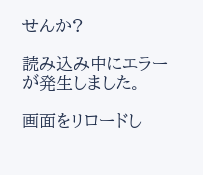せんか?

読み込み中にエラーが発生しました。

画面をリロードし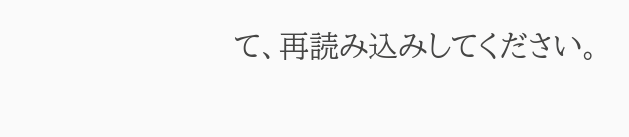て、再読み込みしてください。